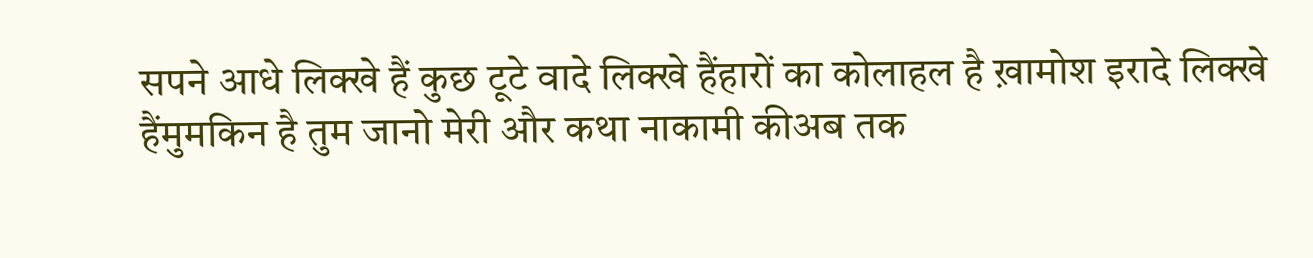सपने आधे लिक्खे हैं कुछ टूटे वादे लिक्खे हैंहारों का कोलाहल है ख़ामोश इरादे लिक्खे हैंमुमकिन है तुम जानो मेरी और कथा नाकामी कीअब तक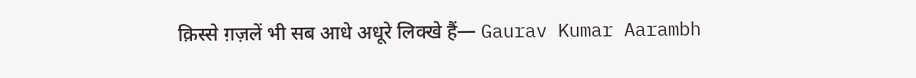क़िस्से ग़ज़लें भी सब आधे अधूरे लिक्खे हैं— Gaurav Kumar Aarambh